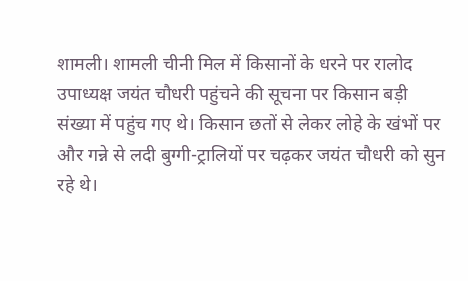शामली। शामली चीनी मिल में किसानों के धरने पर रालोद उपाध्यक्ष जयंत चौधरी पहुंचने की सूचना पर किसान बड़ी संख्या में पहुंच गए थे। किसान छतों से लेकर लोहे के खंभों पर और गन्ने से लदी बुग्गी-ट्रालियों पर चढ़कर जयंत चौधरी को सुन रहे थे।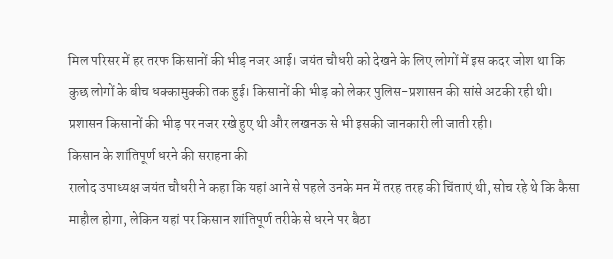मिल परिसर में हर तरफ किसानों की भीड़ नजर आई। जयंत चौधरी को देखने के लिए लोगों में इस कदर जोश था कि कुछ लोगों के बीच धक्कामुक्की तक हुई। किसानों की भीड़ को लेकर पुलिस-प्रशासन की सांसे अटकी रही थी। प्रशासन किसानों की भीड़ पर नजर रखे हुए थी और लखनऊ से भी इसकी जानकारी ली जाती रही।
किसान के शांतिपूर्ण धरने की सराहना की
रालोद उपाध्यक्ष जयंत चौधरी ने कहा कि यहां आने से पहले उनके मन में तरह तरह की चिंताएं थी, सोच रहे थे कि कैसा माहौल होगा, लेकिन यहां पर किसान शांतिपूर्ण तरीके से धरने पर बैठा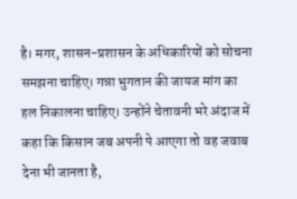है। मगर, शासन-प्रशासन के अधिकारियों को सोचना समझना चाहिए। गन्ना भुगतान की जायज मांग का हल निकालना चाहिए। उन्होंने चेतावनी भरे अंदाज में कहा कि किसान जब अपनी पे आएगा तो वह जवाब देना भी जानता है,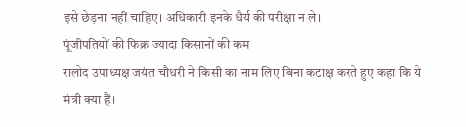इसे छेड़ना नहीं चाहिए। अधिकारी इनके धैर्य की परीक्षा न ले।
पूंजीपतियों की फिक्र ज्यादा किसानों की कम
रालोद उपाध्यक्ष जयंत चौधरी ने किसी का नाम लिए बिना कटाक्ष करते हुए कहा कि ये मंत्री क्या हैं।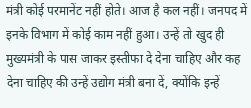मंत्री कोई परमानेंट नहीं होते। आज है कल नहीं। जनपद में इनके विभाग में कोई काम नहीं हुआ। उन्हें तो खुद ही मुख्यमंत्री के पास जाकर इस्तीफा दे देना चाहिए और कह देना चाहिए की उन्हें उद्योग मंत्री बना दें, क्योंकि इन्हें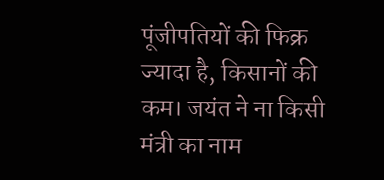पूंजीपतियों की फिक्र ज्यादा है, किसानों की कम। जयंत ने ना किसी मंत्री का नाम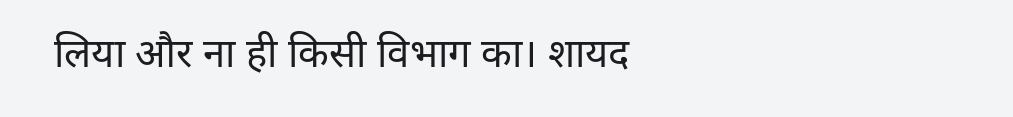लिया और ना ही किसी विभाग का। शायद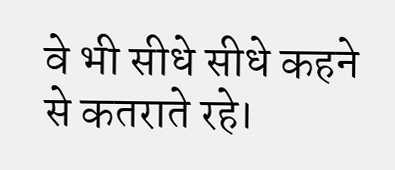वे भी सीधे सीधे कहने से कतराते रहे।